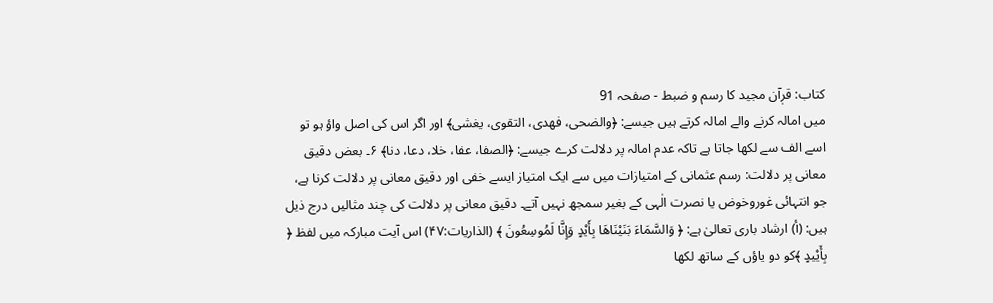کتاب: قرٖآن مجید کا رسم و ضبط - صفحہ 91
میں امالہ کرنے والے امالہ کرتے ہیں جیسے: ﴿والضحی، فھدی، التقوی، یغشی﴾ اور اگر اس کی اصل واؤ ہو تو اسے الف سے لکھا جاتا ہے تاکہ عدم امالہ پر دلالت کرے جیسے: ﴿الصفا، عفا، خلا، دعا، دنا﴾ ۶۔ بعض دقیق معانی پر دلالت: رسم عثمانی کے امتیازات میں سے ایک امتیاز ایسے خفی اور دقیق معانی پر دلالت کرنا ہے، جو انتہائی غوروخوض یا نصرت الٰہی کے بغیر سمجھ نہیں آتے۔ دقیق معانی پر دلالت کی چند مثالیں درج ذیل ہیں: (أ) ارشاد باری تعالیٰ ہے: ﴿ وَالسَّمَاءَ بَنَيْنَاهَا بِأَيْدٍ وَإِنَّا لَمُوسِعُونَ ﴾ (الذاریات:۴۷) اس آیت مبارکہ میں لفظ ﴿ بِأَيْيدٍ ﴾کو دو یاؤں کے ساتھ لکھا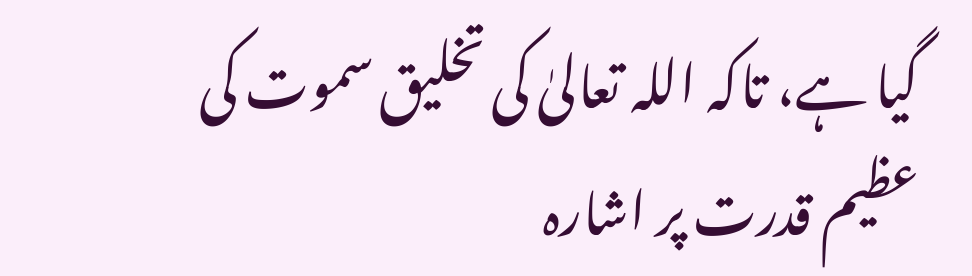گیا ہے، تاکہ اللہ تعالیٰ کی تخلیق سموت کی عظیم قدرت پر اشارہ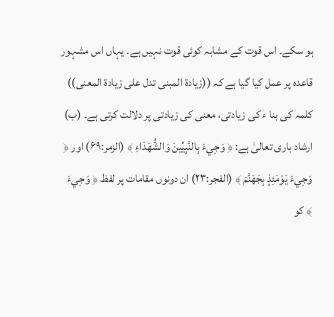ہو سکے۔ اس قوت کے مشابہ کوئی قوت نہیں ہے۔ یہاں اس مشہور قاعدہ پر عمل کیا گیا ہے کہ ((زیادۃ المبنی تدل علی زیادۃ المعنی)) کلمہ کی بنا ء کی زیادتی، معنی کی زیادتی پر دلالت کرتی ہے۔ (ب) ارشاد باری تعالیٰ ہے: ﴿ وَجِيءَ بِالنَّبِيِّينَ وَالشُّهَدَاءِ ﴾ (الزمر:۶۹) اور ﴿ وَجِيءَ يَوْمَئِذٍ بِجَهَنَّمَ ﴾ (الفجر:۲۳) ان دونوں مقامات پر لفظ ﴿ وَجِيءَ ﴾ کو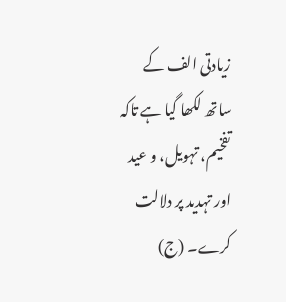زیادتی الف کے ساتھ لکھا گیا ہے تاکہ تفخیم، تہویل، و عید اور تہدید پر دلالت کرے۔ (ج)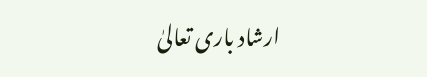ارشاد باری تعالیٰ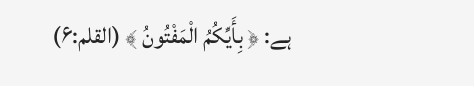ہے: ﴿ بِأَيِّكُمُ الْمَفْتُونُ ﴾ (القلم:۶)